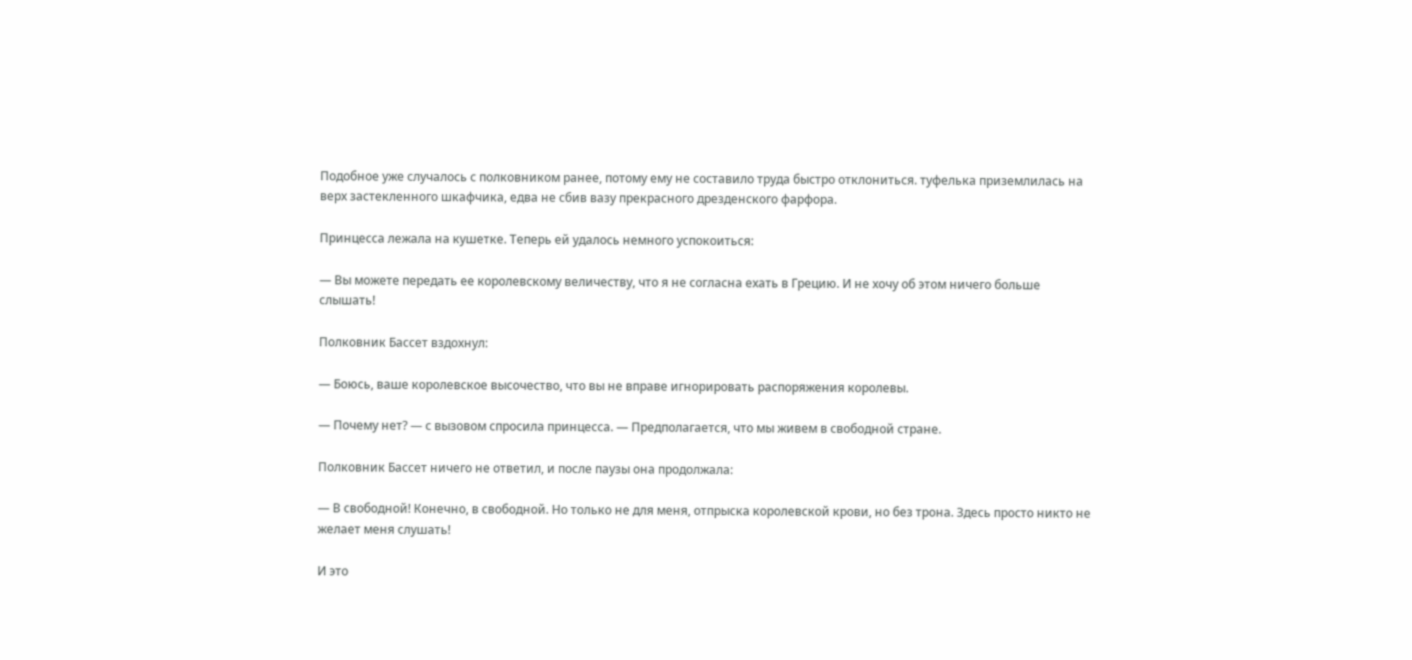Подобное уже случалось с полковником ранее, потому ему не составило труда быстро отклониться. туфелька приземлилась на верх застекленного шкафчика, едва не сбив вазу прекрасного дрезденского фарфора.

Принцесса лежала на кушетке. Теперь ей удалось немного успокоиться:

— Вы можете передать ее королевскому величеству, что я не согласна ехать в Грецию. И не хочу об этом ничего больше слышать!

Полковник Бассет вздохнул:

— Боюсь, ваше королевское высочество, что вы не вправе игнорировать распоряжения королевы.

— Почему нет? — с вызовом спросила принцесса. — Предполагается, что мы живем в свободной стране.

Полковник Бассет ничего не ответил, и после паузы она продолжала:

— В свободной! Конечно, в свободной. Но только не для меня, отпрыска королевской крови, но без трона. Здесь просто никто не желает меня слушать!

И это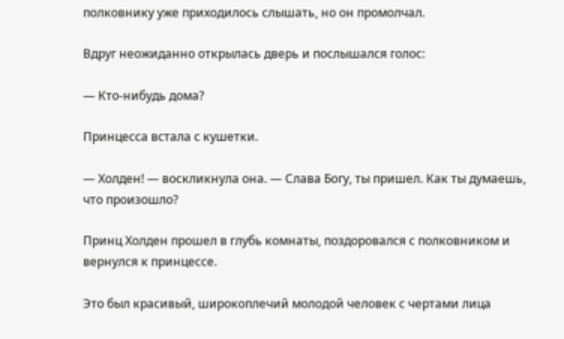полковнику уже приходилось слышать, но он промолчал.

Вдруг неожиданно открылась дверь и послышался голос:

— Кто-нибудь дома?

Принцесса встала с кушетки.

— Холден! — воскликнула она. — Слава Богу, ты пришел. Как ты думаешь, что произошло?

Принц Холден прошел в глубь комнаты, поздоровался с полковником и вернулся к принцессе.

Это был красивый, широкоплечий молодой человек с чертами лица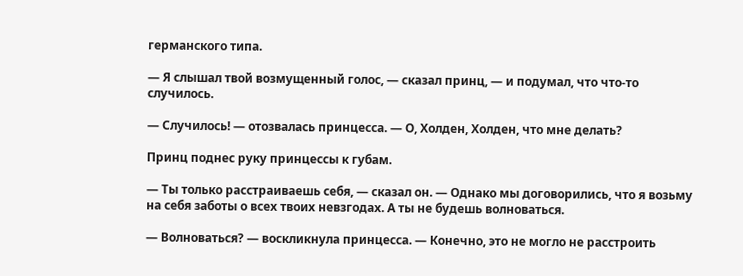германского типа.

— Я слышал твой возмущенный голос, — сказал принц, — и подумал, что что-то случилось.

— Случилось! — отозвалась принцесса. — О, Холден, Холден, что мне делать?

Принц поднес руку принцессы к губам.

— Ты только расстраиваешь себя, — сказал он. — Однако мы договорились, что я возьму на себя заботы о всех твоих невзгодах. А ты не будешь волноваться.

— Волноваться? — воскликнула принцесса. — Конечно, это не могло не расстроить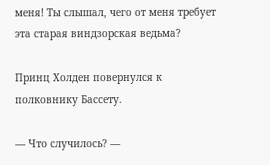меня! Ты слышал, чего от меня требует эта старая виндзорская ведьма?

Принц Холден повернулся к полковнику Бассету.

— Что случилось? —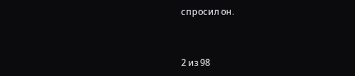спросил он.



2 из 98